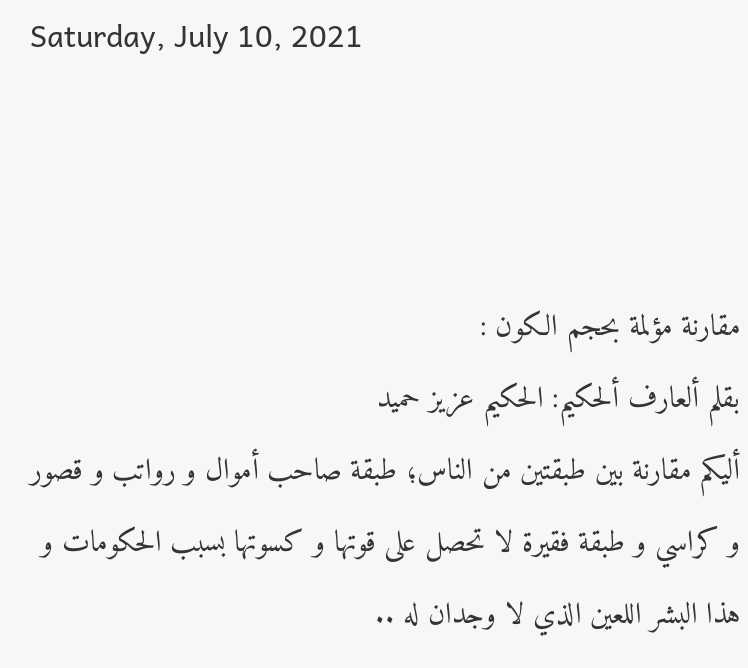Saturday, July 10, 2021



مقارنة مؤلمة بحجم الكون :
بقلم ألعارف ألحكيم: الحكيم عزيز حميد
أليكم مقارنة بين طبقتين من الناس؛ طبقة صاحب أموال و رواتب و قصور و كراسي و طبقة فقيرة لا تحصل على قوتها و كسوتها بسبب الحكومات و هذا البشر اللعين الذي لا وجدان له ..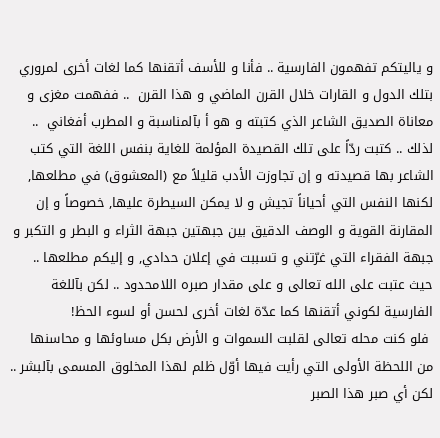و ياليتكم تفهمون الفارسية .. فأنا و للأسف أتقنها كما لغات أخرى لمروري بتلك الدول و القارات خلال القرن الماضي و هذا القرن  .. ففهمت مغزى و معاناة الصديق الشاعر الذي كتبته و هو أ بآلمناسبة و المطرب أفغاني  ..
لذلك .. كتبت ردّاً على تلك القصيدة المؤلمة للغاية بنفس اللغة التي كتب الشاعر بها قصيدته و إن تجاوزت الأدب قليلاً مع (المعشوق) في مطلعها, لكنها النفس التي أحياناً تجيش و لا يمكن السيطرة عليها, خصوصاً و إن المقارنة القوية و الوصف الدقيق بين جبهتين جبهة الثراء و البطر و التكبر و جبهة الفقراء التي غرّتني و تسببت في إعلان حدادي, و إليكم مطلعها .. حيث عتبت على الله تعالى و على مقدار صبره اللامحدود .. لكن بآللغة الفارسية لكوني أتقنها كما عدّة لغات أخرى لحسن أو لسوء الحظ!
 فلو كنت محله تعالى لقلبت السموات و الأرض بكل مساوئها و محاسنها من اللحظة الأولى التي رأيت فيها أوّل ظلم لهذا المخلوق المسمى بآلبشر ..
لكن أي صبر هذا الصبر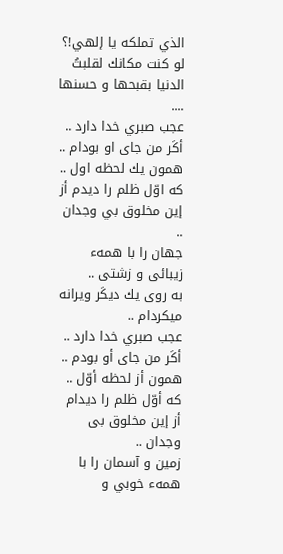الذي تملكه يا إلهي!؟
لو كنت مكانك لقلبتُ الدنيا بقبحها و حسنها ....
عجب صبري خدا دارد ..
أكَر من جاى او بودام ..
همون يك لحظه اول ..
كه اوّل ظلم را ديدم أز إين مخلوق بي وجدان ..
جهان را با همهء زيبائى و زشتى ..
به روى يك ديكَر ويرانه ميكردام ..
عجب صبري خدا دارد ..
أكَر من جاى أو بودم ..
همون أز لحظه أوّل .. كه أوّل ظلم را ديدام
أز إين مخلوق بى وجدان ..
زمين و آسمان را با همهء خوبي و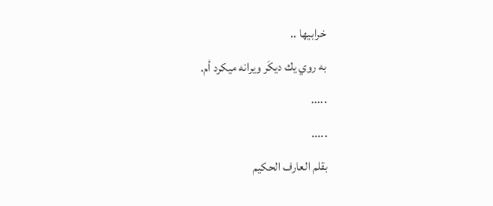خرابيها ..
به روي يك ديكَر ويرانه ميكرد أم.
.....
.....
بقلم العارف الحكيم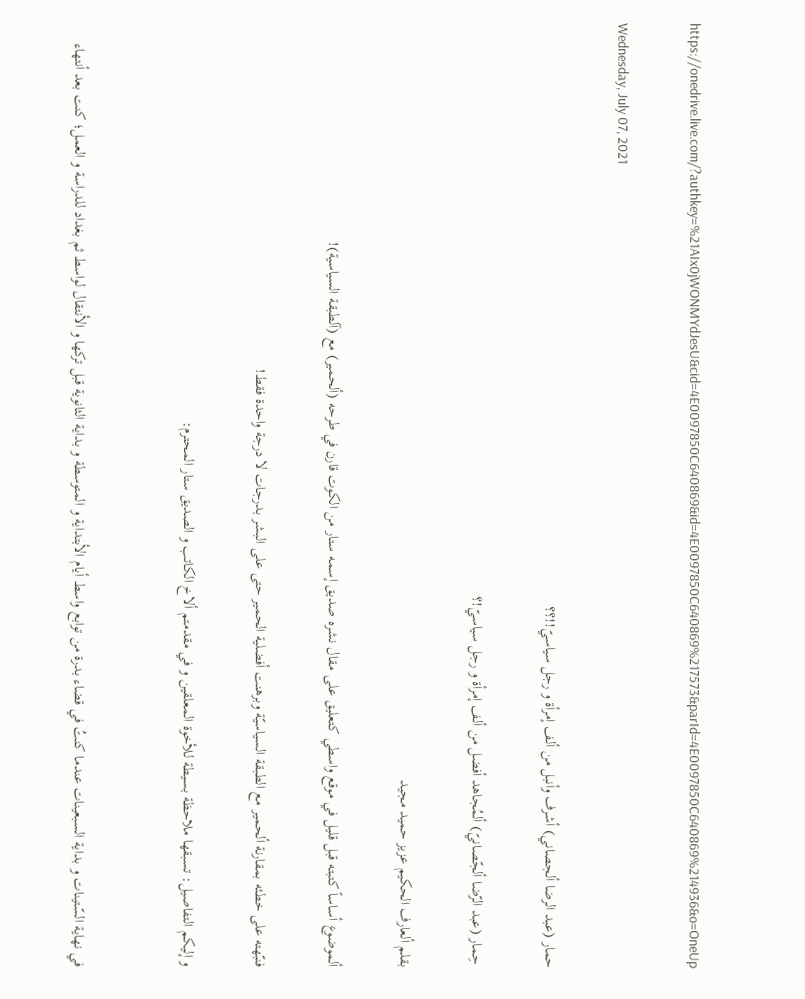https://onedrive.live.com/?authkey=%21AIx0jWONMYdJesU&cid=4E0097850C640869&id=4E0097850C640869%217573&parId=4E0097850C640869%214936&o=OneUp

Wednesday, July 07, 2021

حمار (عبد الرضا ألجصاني) أشرف وأنبل من ألف إمرأة و رجل سياسيّ!!؟؟

 حِمار (عبد الرّضا ألجّصانيّ) ألمُجاهد أفضل من ألف إمرأة و رجل سياسيّ!؟

بقلم ألعارف الحكيم عزيز حميد مجيد

ألموضوع أساساً كتبته قبل قليل في موقع واسطي كتعليق على مقال نشره صديق إسمه ستار من الكوت قارن في طرحه (ألحمير) مع (آلطبقة السياسية)!

فنبّهته على خطئه بمقارنة ألحمير مع الطبقة السياسيّة وبرهنت أفضلية الحمير حتى على البشر بدرجات لا درجة واحدة فقط!

و إليكم التفاصيل: تسبقها ملاحظة بسيطة للأخوة المعلقين و في مقدمتم ألاخ الكاتب و الصديق ستار المحترم:


في نهاية السّتينات و بداية السبعينات عندما كنتُ في قضاء بدرة من توابع واسط أيام الأبتداية و المتوسطة و بداية الثانوية قبل تركها و الأنتقال لواسط ثم بغداد للدراسة و العمل؛ كنت بعد أنتهاء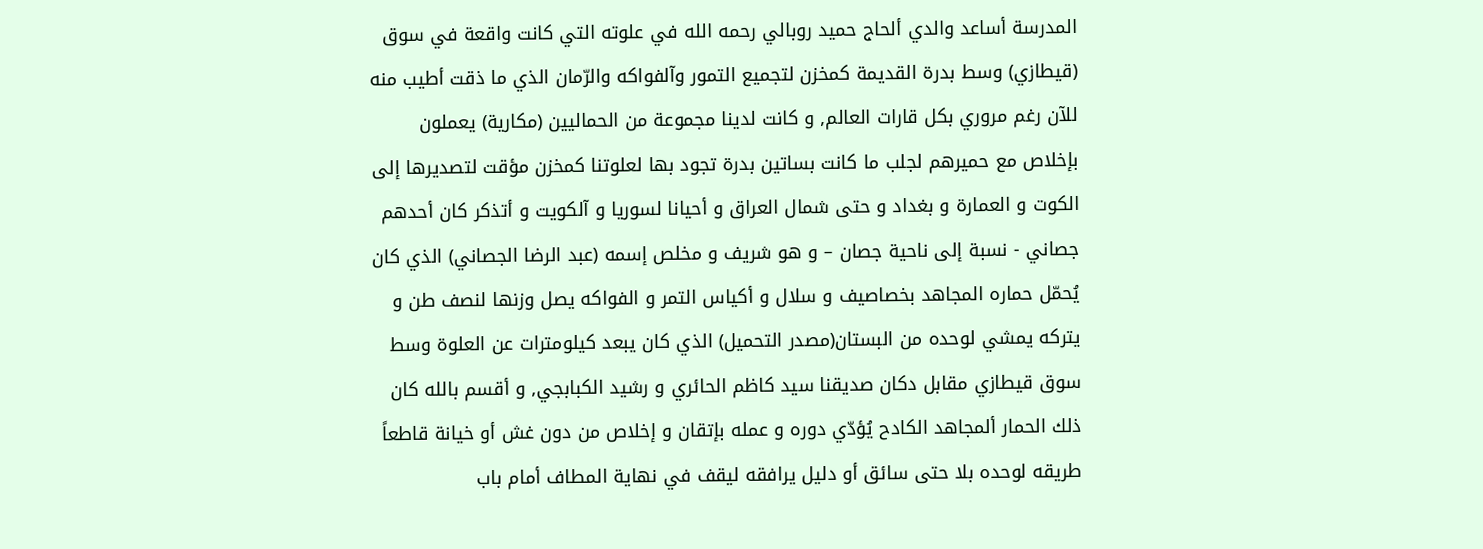المدرسة أساعد والدي ألحاج حميد روبالي رحمه الله في علوته التي كانت واقعة في سوق (قيطازي) وسط بدرة القديمة كمخزن لتجميع التمور وآلفواكه والرّمان الذي ما ذقت أطيب منه للآن رغم مروري بكل قارات العالم, و كانت لدينا مجموعة من الحماليين (مكارية) يعملون بإخلاص مع حميرهم لجلب ما كانت بساتين بدرة تجود بها لعلوتنا كمخزن مؤقت لتصديرها إلى الكوت و العمارة و بغداد و حتى شمال العراق و أحيانا لسوريا و آلكويت و أتذكر كان أحدهم جصاني - نسبة إلى ناحية جصان – و هو شريف و مخلص إسمه (عبد الرضا الجصاني) الذي كان يُحمّل حماره المجاهد بخصاصيف و سلال و أكياس التمر و الفواكه يصل وزنها لنصف طن و يتركه يمشي لوحده من البستان(مصدر التحميل) الذي كان يبعد كيلومترات عن العلوة وسط سوق قيطازي مقابل دكان صديقنا سيد كاظم الحائري و رشيد الكبابجي, و أقسم بالله كان ذلك الحمار ألمجاهد الكادح يُؤدّي دوره و عمله بإتقان و إخلاص من دون غش أو خيانة قاطعاً طريقه لوحده بلا حتى سائق أو دليل يرافقه ليقف في نهاية المطاف أمام باب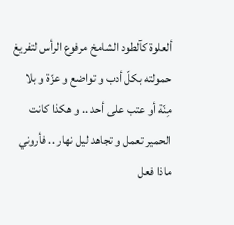ألعلوة كآلطود الشامخ مرفوع الرأس لتفريغ حمولته بكلّ أدب و تواضع و عزّة و بلا مِنّة أو عتب على أحد .. و هكذا كانت الحمير تعمل و تجاهد ليل نهار .. فأروني ماذا فعل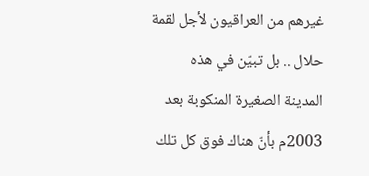غيرهم من العراقيون لأجل لقمة حلال .. بل تبيّن في هذه المدينة الصغيرة المنكوبة بعد 2003م بأنّ هناك فوق كل تلك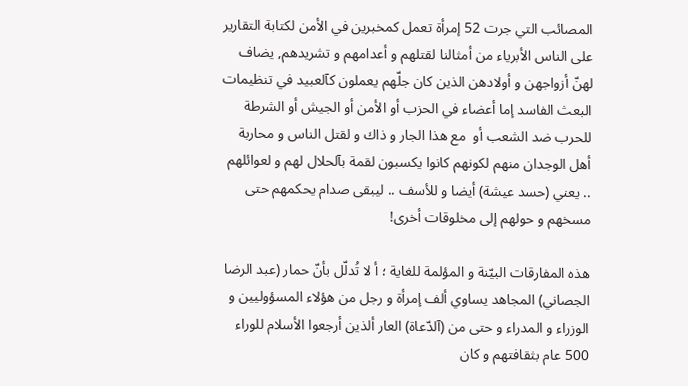المصائب التي جرت 52 إمرأة تعمل كمخبرين في الأمن لكتابة التقارير على الناس الأبرياء من أمثالنا لقتلهم و أعدامهم و تشريدهم, يضاف لهنّ أزواجهن و أولادهن الذين كان جلّهم يعملون كآلعبيد في تنظيمات البعث الفاسد إما أعضاء في الحزب أو الأمن أو الجيش أو الشرطة للحرب ضد الشعب أو  مع هذا الجار و ذاك و لقتل الناس و محاربة أهل الوجدان منهم لكونهم كانوا يكسبون لقمة بآلحلال لهم و لعوائلهم .. يعني (حسد عيشة) أيضا و للأسف .. ليبقى صدام يحكمهم حتى مسخهم و حولهم إلى مخلوقات أخرى!

هذه المفارقات البيّنة و المؤلمة للغاية ؛ أ لا تُدلّل بأنّ حمار (عبد الرضا الجصاني) المجاهد يساوي ألف إمرأة و رجل من هؤلاء المسؤوليين و الوزراء و المدراء و حتى من (آلدّعاة) العار ألذين أرجعوا الأسلام للوراء 500 عام بثقافتهم و كان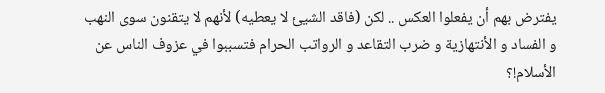يفترض بهم أن يفعلوا العكس .. لكن (فاقد الشيئ لا يعطيه) لأنهم لا يتقنون سوى النهب و الفساد و الأنتهازية و ضرب التقاعد و الرواتب الحرام فتسببوا في عزوف الناس عن الأسلام!؟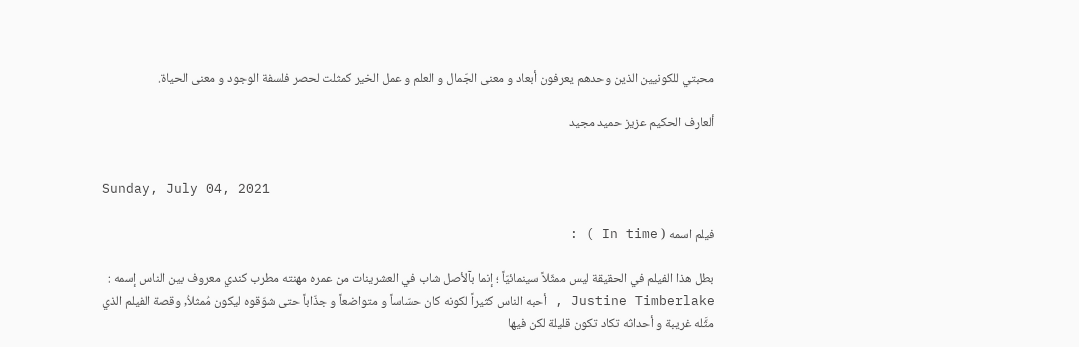محبتي للكونيين الذين وحدهم يعرفون أبعاد و معنى الجّمال و العلم و عمل الخير كمثلت لحصر فلسفة الوجود و معنى الحياة.

ألعارف الحكيم عزيز حميد مجيد


Sunday, July 04, 2021

فيلم اسمه ( In time ) :

بطل هذا الفيلم في الحقيقة ليس ممثّلاً سينمائيّاً ؛ إنما بآلأصل شاب في العشرينات من عمره مهنته مطرب كندي معروف بين الناس إسمه :
Justine Timberlake , أحبه الناس كثيراً لكونه كان حسّاساً و متواضعاً و جذّاباً حتى شوّقوه ليكون مُمثلاُ, وقصة الفيلم الذي مثَّله غريبة و أحداثه تكاد تكون قليلة لكن فيها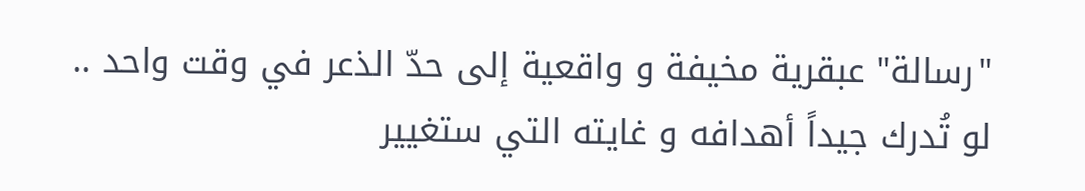"رسالة" عبقرية مخيفة و واقعية إلى حدّ الذعر في وقت واحد .. لو تُدرك جيداً أهدافه و غايته التي ستغيير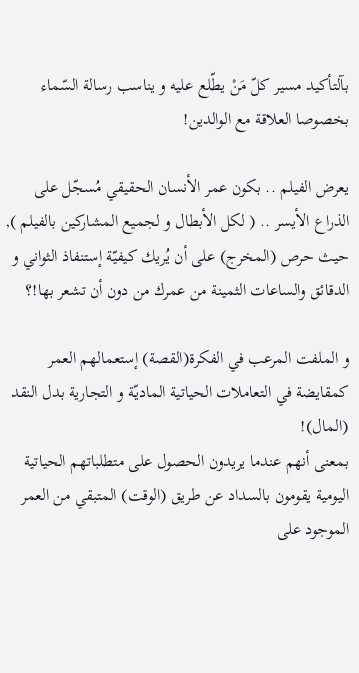بآلتأكيد مسير كلّ مَنْ يطّلع عليه و يناسب رسالة السّماء بخصوصا العلاقة مع الوالدين!

يعرض الفيلم .. بكون عمر الأنسان الحقيقي مُسجّل على الذراع الأيسر .. ( لكل الأبطال و لجميع المشاركين بالفيلم ), حيث حرص (المخرج) على أن يُريك كيفيّة إستنفاذ الثواني و الدقائق والساعات الثمينة من عمرك من دون أن تشعر بها!؟

و الملفت المرعب في الفكرة(القصة) إستعمالهم العمر كمقايضة في التعاملات الحياتية الماديّة و التجارية بدل النقد (المال)!
بمعنى أنهم عندما يريدون الحصول على متطلباتهم الحياتية اليومية يقومون بالسداد عن طريق (الوقت) المتبقي من العمر الموجود على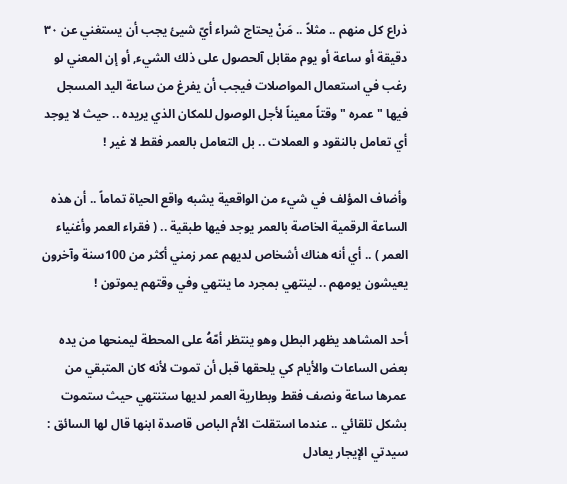ذراع كل منهم .. مثلاً .. مَنْ يحتاج شراء أيّ شيئ يجب أن يستغني عن ٣٠ دقيقة أو ساعة أو يوم مقابل آلحصول على ذلك الشيء, أو إن المعني لو رغب في استعمال المواصلات فيجب أن يفرغ من ساعة اليد المسجل فيها " عمره " وقتاً معيناً لأجل الوصول للمكان الذي يريده .. حيث لا يوجد أي تعامل بالنقود و العملات .. بل التعامل بالعمر فقط لا غير !

وأضاف المؤلف في شيء من الواقعية يشبه واقع الحياة تماماً .. أن هذه الساعة الرقمية الخاصة بالعمر يوجد فيها طبقية .. ( فقراء العمر وأغنياء العمر ) .. أي أنه هناك أشخاص لديهم عمر زمني أكثر من 100سنة وآخرون يعيشون يومهم .. لينتهي بمجرد ما ينتهي وفي وقتهم يموتون !

أحد المشاهد يظهر البطل وهو ينتظر أمّهُ على المحطة ليمنحها من يده بعض الساعات والأيام كي يلحقها قبل أن تموت لأنه كان المتبقي من عمرها ساعة ونصف فقط وبطارية العمر لديها ستنتهي حيث ستموت بشكل تلقائي .. عندما استقلت الأم الباص قاصدة ابنها قال لها السائق : سيدتي الإيجار يعادل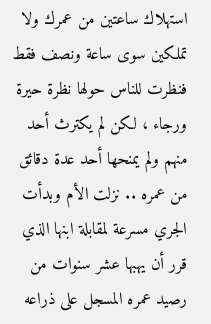استهلاك ساعتين من عمرك ولا تملكين سوى ساعة ونصف فقط فنظرت للناس حولها نظرة حيرة ورجاء ، لكن لم يكترث أحد منهم ولم يمنحها أحد عدة دقائق من عمره .. نزلت الأم وبدأت الجري مسرعة لمقابلة ابنها الذي قرر أن يهبها عشر سنوات من رصيد عمره المسجل على ذراعه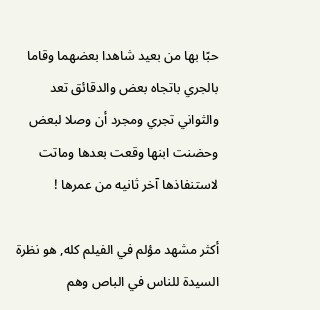حبًا بها من بعيد شاهدا بعضهما وقاما بالجري باتجاه بعض والدقائق تعد والثواني تجري ومجرد أن وصلا لبعض وحضنت ابنها وقعت بعدها وماتت لاستنفاذها آخر ثانيه من عمرها !

أكثر مشهد مؤلم في الفيلم كله, هو نظرة السيدة للناس في الباص وهم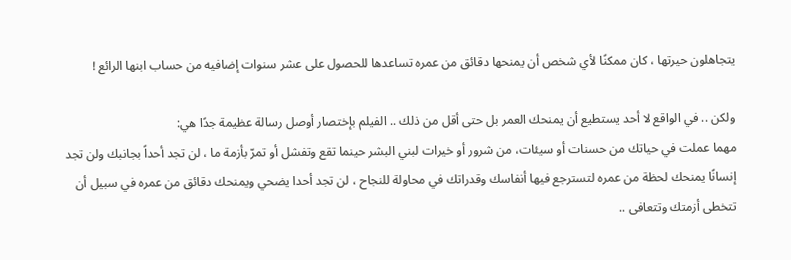يتجاهلون حيرتها ، كان ممكنًا لأي شخص أن يمنحها دقائق من عمره تساعدها للحصول على عشر سنوات إضافيه من حساب ابنها الرائع !

ولكن .. في الواقع لا أحد يستطيع أن يمنحك العمر بل حتى أقل من ذلك .. الفيلم بإختصار أوصل رسالة عظيمة جدًا هي:
مهما عملت في حياتك من حسنات أو سيئات، من شرور أو خيرات لبني البشر حينما تقع وتفشل أو تمرّ بأزمة ما ، لن تجد أحداً بجانبك ولن تجد إنسانًا يمنحك لحظة من عمره لتسترجع فيها أنفاسك وقدراتك في محاولة للنجاح ، لن تجد أحدا يضحي ويمنحك دقائق من عمره في سبيل أن تتخطى أزمتك وتتعافى ..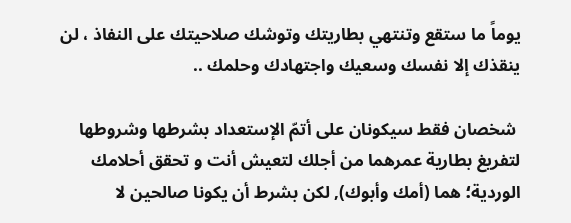يوماً ما ستقع وتنتهي بطاريتك وتوشك صلاحيتك على النفاذ ، لن ينقذك إلا نفسك وسعيك واجتهادك وحلمك ..

 شخصان فقط سيكونان على أتمّ الإستعداد بشرطها وشروطها لتفريغ بطارية عمرهما من أجلك لتعيش أنت و تحقق أحلامك الوردية؛ هما (أمك وأبوك), لكن بشرط أن يكونا صالحين لا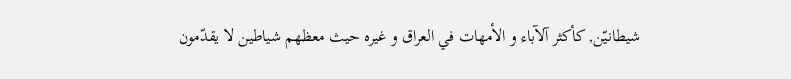شيطانيّن, كأكثر آلآباء و الأمهات في العراق و غيره حيث معظهم شياطين لا يقدّمون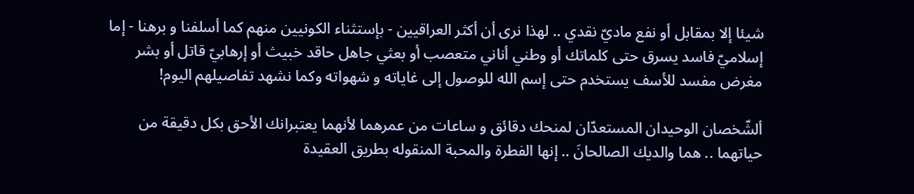شيئا إلا بمقابل أو نفع ماديّ نقدي .. لهذا نرى أن أكثر العراقيين - بإستثناء الكونيين منهم كما أسلفنا و برهنا - إما إسلاميّ فاسد يسرق حتى كلماتك أو وطني أناني متعصب أو بعثي جاهل حاقد خبيث أو إرهابيّ قاتل أو بشر مغرض مفسد للأسف يستخدم حتى إسم الله للوصول إلى غاياته و شهواته وكما نشهد تفاصيلهم اليوم!

ألشّخصان الوحيدان المستعدّان لمنحك دقائق و ساعات من عمرهما لأنهما يعتبرانك الأحق بكل دقيقة من حياتهما .. هما والديك الصالحانَ .. إنها الفطرة والمحبة المنقوله بطريق العقيدة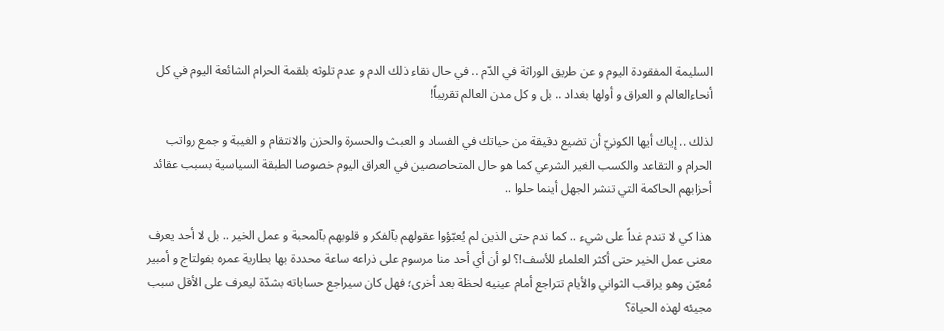السليمة المفقودة اليوم و عن طريق الوراثة في الدّم .. في حال نقاء ذلك الدم و عدم تلوثه بلقمة الحرام الشائعة اليوم في كل أنحاءالعالم و العراق و أولها بغداد .. بل و كل مدن العالم تقريباً!

لذلك .. إياك أيها الكونيّ أن تضيع دقيقة من حياتك في الفساد و العبث والحسرة والحزن والانتقام و الغيبة و جمع رواتب الحرام و التقاعد والكسب الغير الشرعي كما هو حال المتحاصصين في العراق اليوم خصوصا الطبقة السياسية بسبب عقائد أحزابهم الحاكمة التي تنشر الجهل أينما حلوا ..

هذا كي لا تندم غداً على شيء .. كما ندم حتى الذين لم يُعبّؤوا عقولهم بآلفكر و قلوبهم بآلمحبة و عمل الخير .. بل لا أحد يعرف معنى عمل الخير حتى أكثر العلماء للأسف!؟ لو أن أي أحد منا مرسوم على ذراعه ساعة محددة بها بطارية عمره بفولتاج و أمبير مُعيّن وهو يراقب الثواني والأيام تتراجع أمام عينيه لحظة بعد أخرى؛ فهل كان سيراجع حساباته بشدّة ليعرف على الأقل سبب مجيئه لهذه الحياة؟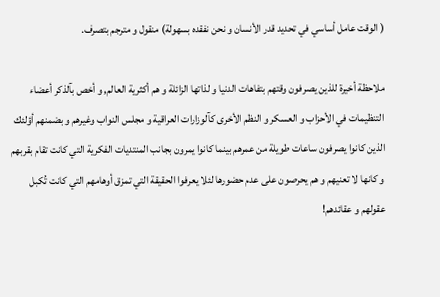( الوقت عامل أساسي في تحديد قدر الأنسان و نحن نفقده بسهولة) منقول و مترجم بتصرف.

ملاحظة أخيرة للذين يصرفون وقتهم بتفاهات الدنيا و لذاتها الزائلة و هم أكثرية العالم, و أخص بآلذكر أعضاء التنظيمات في الأحزاب و العسكر و النظم الأخرى كآلوزارات العراقية و مجلس النواب وغيرهم و بضمنهم أؤلئك الذين كانوا يصرفون ساعات طويلة من عمرهم بينما كانوا يمرون بجانب المنتديات الفكرية التي كانت تقام بقربهم و كانها لا تعنيهم و هم يحرصون على عدم حضورها لئلا يعرفوا الحقيقة التي تمزق أوهامهم التي كانت تُكبل عقولهم و عقائدهم!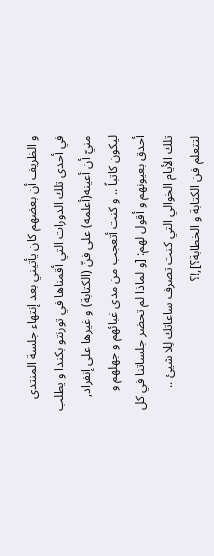و الظريف أن بعضهم كان يأتيني بعد إنتهاء جلسة المنتدى في أحدى تلك الدورات التي أقمناها في تورنتو بكندا و يطلب منيّ أن أعينه(أعلمه) على فنّ (الكتابة) و غيرها على إنفراد, ليكون كاتباً .. و كنت أتعجب من مدى غبائهم و جهلهم و أحدق بعيونهم و أقول لهم: [و لماذا لم تحضر جلساتنا في كل تلك الأيام الخوالي التي كنت تصرف ساعاتك لِلا شيئ .. لتتعلم فن الكتابة و الخطابة؟],!؟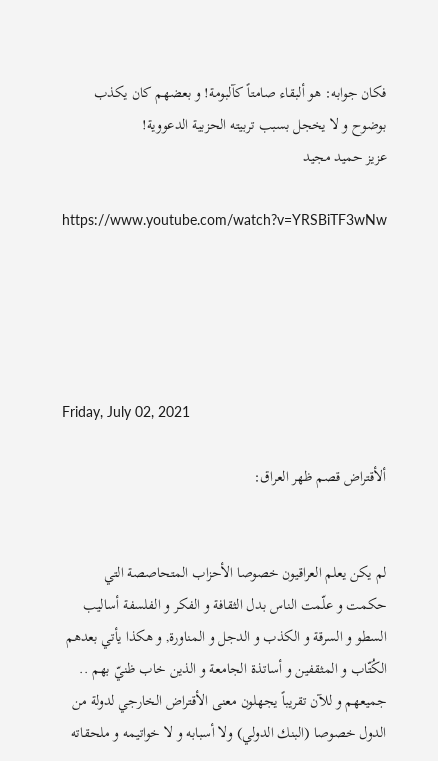فكان جوابه: هو ألبقاء صامتاً كآلبومة! و بعضهم كان يكذب بوضوح و لا يخجل بسبب تربيته الحزبية الدعووية!
عزيز حميد مجيد

https://www.youtube.com/watch?v=YRSBiTF3wNw





Friday, July 02, 2021

ألأقتراض قصم ظهر العراق:


لم يكن يعلم العراقيون خصوصا الأحزاب المتحاصصة التي حكمت و علّمت الناس بدل الثقافة و الفكر و الفلسفة أساليب السطو و السرقة و الكذب و الدجل و المناورة, و هكذا يأتي بعدهم الكُتّاب و المثقفين و أساتذة الجامعة و الذين خاب ظنيّ بهم .. جميعهم و للآن تقريباً يجهلون معنى الأقتراض الخارجي لدولة من الدول خصوصا (البنك الدولي) ولا أسبابه و لا خواتيمه و ملحقاته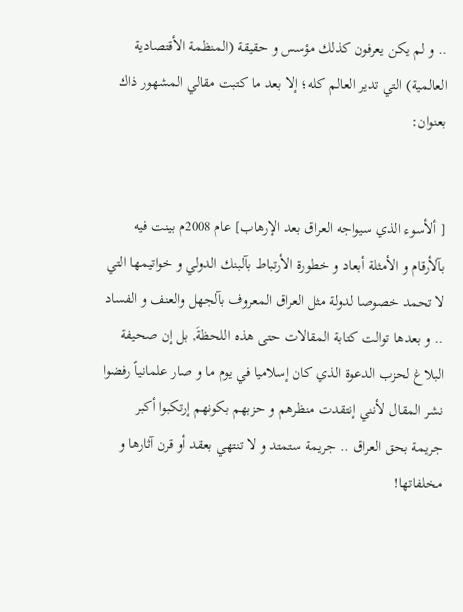.. و لم يكن يعرفون كذلك مؤسس و حقيقة (المنظمة الأقتصادية العالمية) التي تدير العالم كله؛ إلا بعد ما كتبت مقالي المشهور ذاك بعنوان:


[ ألأسوء الذي سيواجه العراق بعد الإرهاب] عام 2008م بينت فيه بآلأرقام و الأمثلة أبعاد و خطورة الأرتباط بآلبنك الدولي و خواتيمها التي لا تحمد خصوصا لدولة مثل العراق المعروف بآلجهل والعنف و الفساد .. و بعدها توالت كتابة المقالات حتى هذه اللحظةَ, بل إن صحيفة البلاغ لحزب الدعوة الذي كان إسلاميا في يوم ما و صار علمانياً رفضوا نشر المقال لأنني إنتقدت منظرهم و حزبهم بكونهم إرتكبوا أكبر جريمة بحق العراق .. جريمة ستمتد و لا تنتهي بعقد أو قرن آثارها و مخلفاتها!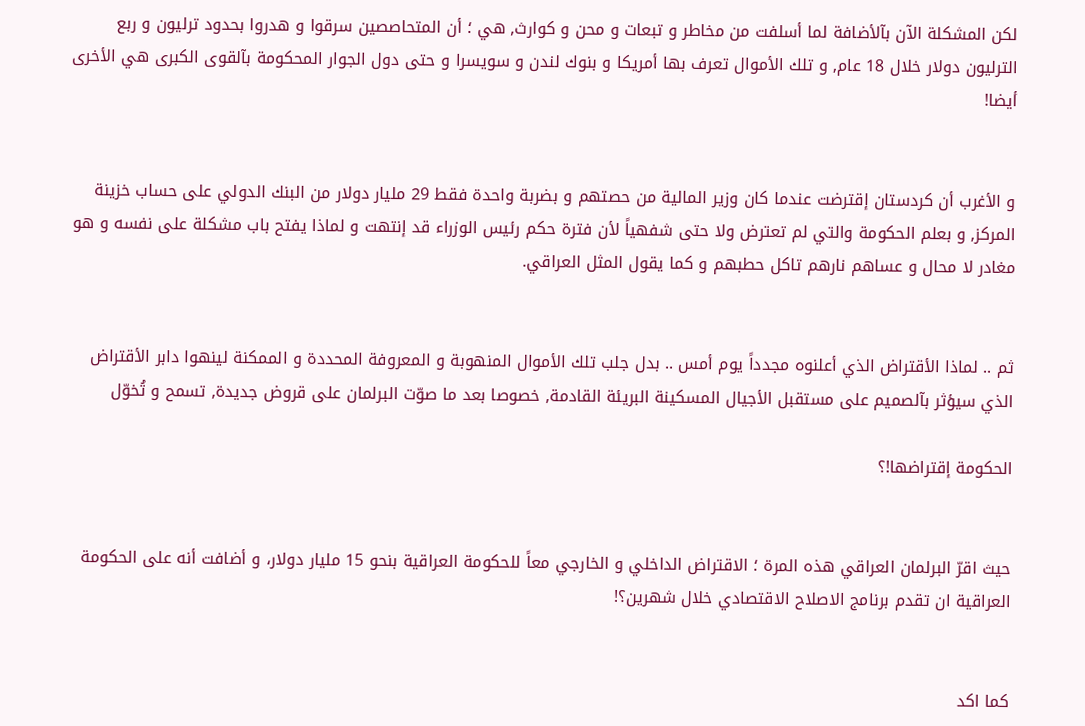لكن المشكلة الآن بآلأضافة لما أسلفت من مخاطر و تبعات و محن و كوارث, هي ؛ أن المتحاصصين سرقوا و هدروا بحدود ترليون و ربع الترليون دولار خلال 18 عام, و تلك الأموال تعرف بها أمريكا و بنوك لندن و سويسرا و حتى دول الجوار المحكومة بآلقوى الكبرى هي الأخرى أيضا!


و الأغرب أن كردستان إقترضت عندما كان وزير المالية من حصتهم و بضربة واحدة فقط 29 مليار دولار من البنك الدولي على حساب خزينة المركز, و بعلم الحكومة والتي لم تعترض ولا حتى شفهياً لأن فترة حكم رئيس الوزراء قد إنتهت و لماذا يفتح باب مشكلة على نفسه و هو مغادر لا محال و عساهم نارهم تاكل حطبهم و كما يقول المثل العراقي.


ثم .. لماذا الأقتراض الذي أعلنوه مجدداً يوم أمس .. بدل جلب تلك الأموال المنهوبة و المعروفة المحددة و الممكنة لينهوا دابر الأقتراض الذي سيؤثر بآلصميم على مستقبل الأجيال المسكينة البريئة القادمة, خصوصا بعد ما صوّت البرلمان على قروض جديدة, تسمح و تُخوّل

الحكومة إقتراضها!؟


حيث اقرّ البرلمان العراقي هذه المرة ؛ الاقتراض الداخلي و الخارجي معاً للحكومة العراقية بنحو 15 مليار دولار، و أضافت أنه على الحكومة العراقية ان تقدم برنامج الاصلاح الاقتصادي خلال شهرين؟!


كما اكد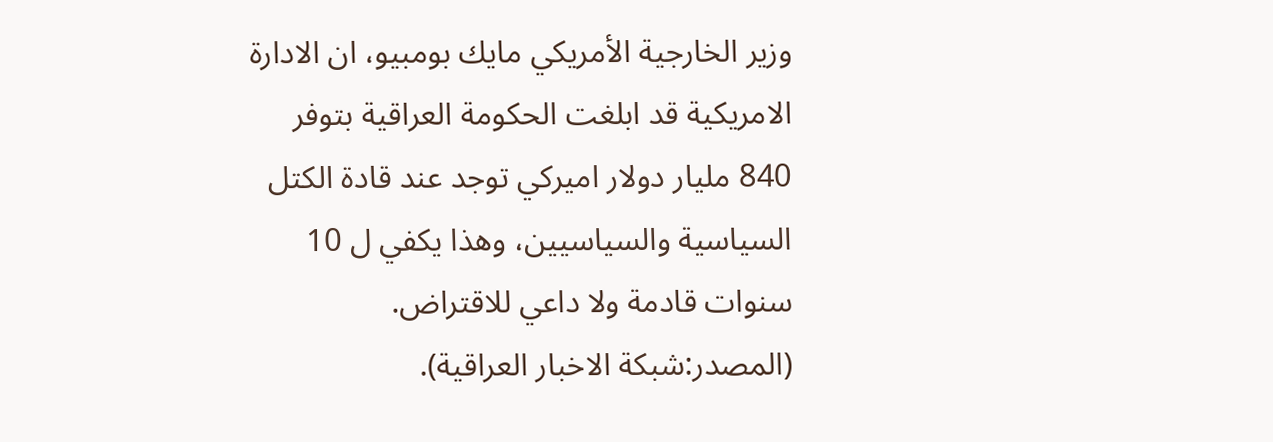وزير الخارجية الأمريكي مايك بومبيو، ان الادارة الامريكية قد ابلغت الحكومة العراقية بتوفر 840 مليار دولار اميركي توجد عند قادة الكتل السياسية والسياسيين، وهذا يكفي ل 10 سنوات قادمة ولا داعي للاقتراض. (المصدر:شبكة الاخبار العراقية).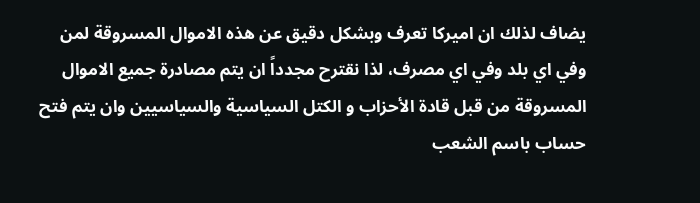يضاف لذلك ان اميركا تعرف وبشكل دقيق عن هذه الاموال المسروقة لمن وفي اي بلد وفي اي مصرف، لذا نقترح مجدداً ان يتم مصادرة جميع الاموال المسروقة من قبل قادة الأحزاب و الكتل السياسية والسياسيين وان يتم فتح حساب باسم الشعب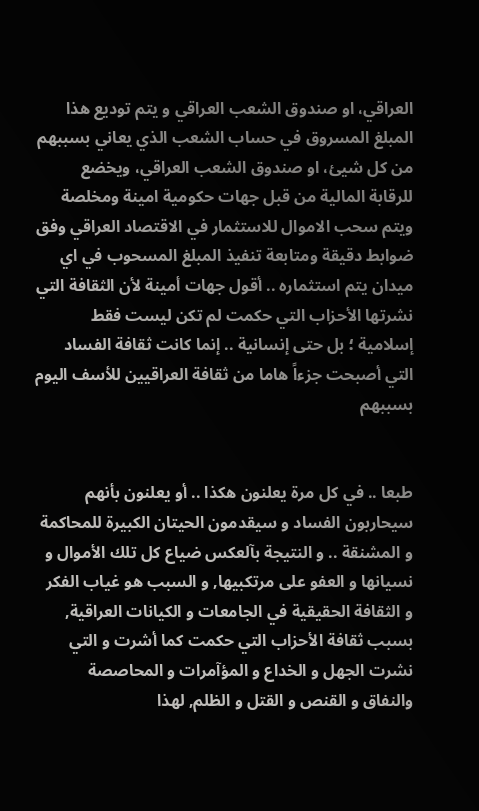العراقي، او صندوق الشعب العراقي و يتم توديع هذا المبلغ المسروق في حساب الشعب الذي يعاني بسببهم من كل شيئ، او صندوق الشعب العراقي، ويخضع للرقابة المالية من قبل جهات حكومية امينة ومخلصة ويتم سحب الاموال للاستثمار في الاقتصاد العراقي وفق ضوابط دقيقة ومتابعة تنفيذ المبلغ المسحوب في اي ميدان يتم استثماره .. أقول جهات أمينة لأن الثقافة التي نشرتها الأحزاب التي حكمت لم تكن ليست فقط إسلامية ؛ بل حتى إنسانية .. إنما كانت ثقافة الفساد التي أصبحت جزءاً هاما من ثقافة العراقيين للأسف اليوم بسببهم


طبعا .. في كل مرة يعلنون هكذا .. أو يعلنون بأنهم سيحاربون الفساد و سيقدمون الحيتان الكبيرة للمحاكمة و المشنقة .. و النتيجة بآلعكس ضياع كل تلك الأموال و نسيانها و العفو على مرتكبيها, و السبب هو غياب الفكر و الثقافة الحقيقية في الجامعات و الكيانات العراقية, بسبب ثقافة الأحزاب التي حكمت كما أشرت و التي نشرت الجهل و الخداع و المؤآمرات و المحاصصة والنفاق و القنص و القتل و الظلم, لهذا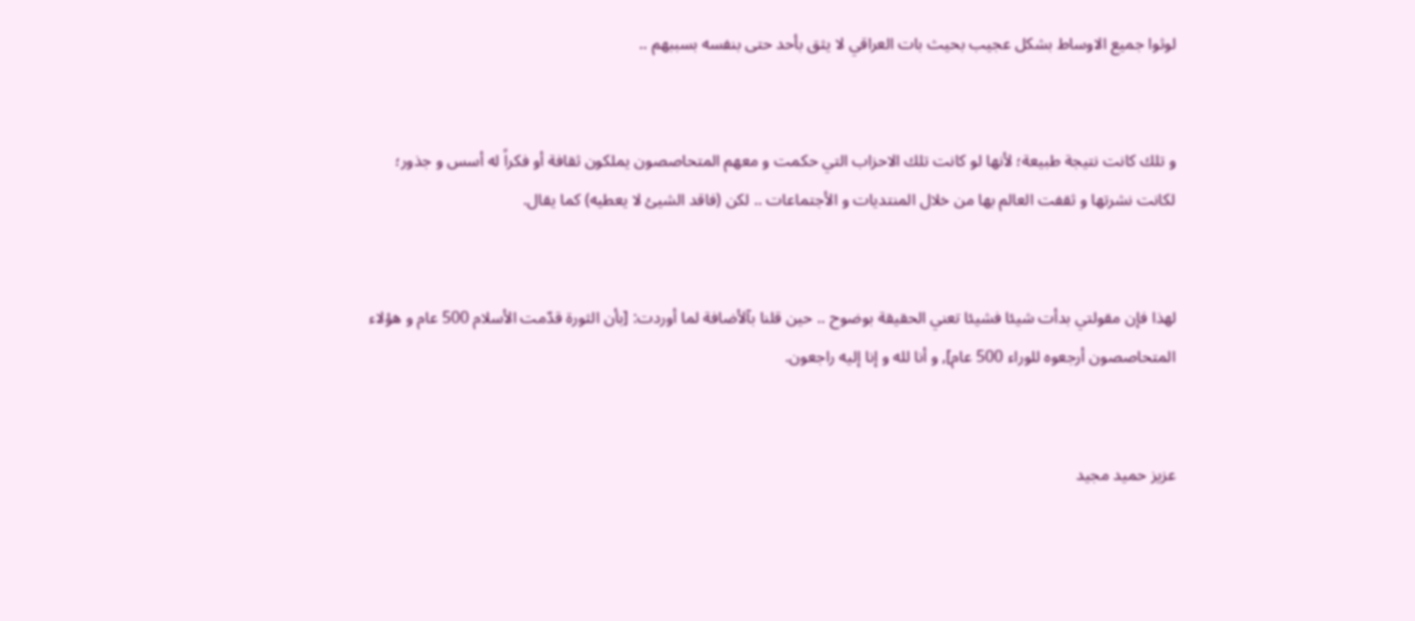لوثوا جميع الاوساط بشكل عجيب بحيث بات العراقي لا يثق بأحد حتى بنفسه بسببهم ..


و تلك كانت نتيجة طبيعة؛ لأنها لو كانت تلك الاحزاب التي حكمت و معهم المتحاصصون يملكون ثقافة أو فكراً له أسس و جذور؛ لكانت نشرتها و ثقفت العالم بها من خلال المنتديات و الأجتماعات .. لكن (فاقد الشيئ لا يعطيه) كما يقال.


لهذا فإن مقولتي بدأت شيئا فشيئا تعني الحقيقة بوضوح .. حين قلنا بآلأضافة لما أوردت: [بأن الثورة قدّمت الأسلام 500 عام و هؤلاء المتحاصصون أرجعوه للوراء 500 عام], و أنا لله و إنا إليه راجعون.


عزيز حميد مجيد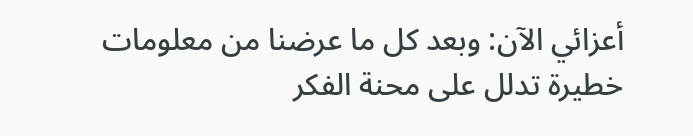أعزائي الآن: وبعد كل ما عرضنا من معلومات خطيرة تدلل على محنة الفكر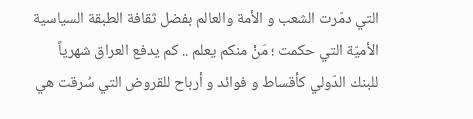التي دمّرت الشعب و الأمة والعالم بفضل ثقافة الطبقة السياسية الأميّة التي حكمت ؛ مَنْ منكم يعلم .. كم يدفع العراق شهرياً للبنك الدّولي كأقساط و فوائد و أرباح للقروض التي سُرقت هي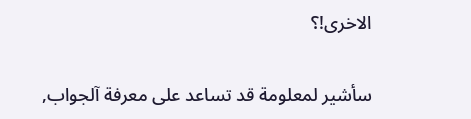الاخرى!؟


سأشير لمعلومة قد تساعد على معرفة آلجواب,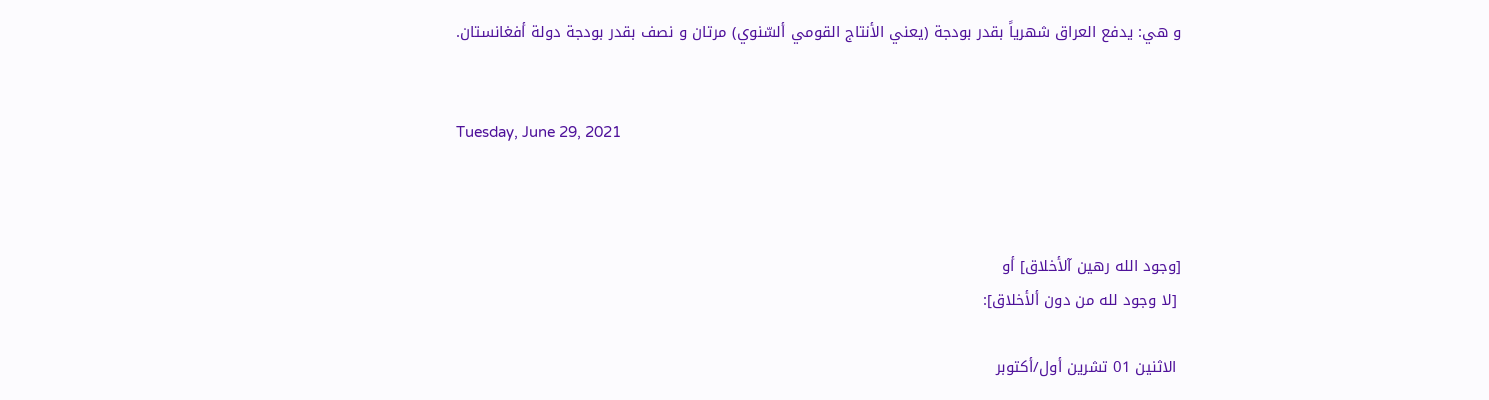و هي: يدفع العراق شهرياً بقدر بودجة (يعني الأنتاج القومي ألسّنوي) مرتان و نصف بقدر بودجة دولة أفغانستان.


Tuesday, June 29, 2021



[وجود الله رهين آلأخلاق] أو
 [لا وجود لله من دون ألأخلاق]:

 الاثنين 01 تشرين أول/أكتوبر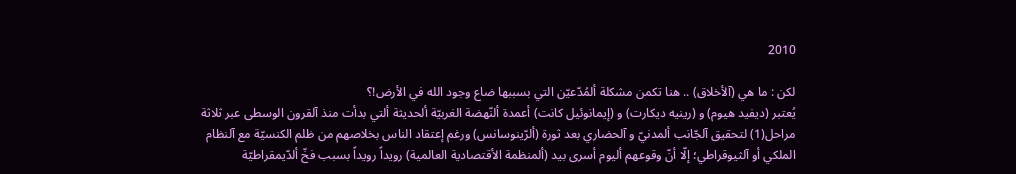2010

لكن : ما هي (آلأخلاق) .. هنا تكمن مشكلة ألمُدّعيّن التي بسببها ضاع وجود الله في الأرض!؟
يُعتبر (ديفيد هيوم) و (رينيه ديكارت) و (إيمانوئيل كانت) أعمدة ألنّهضة الغربيّة ألحديثة ألتي بدأت منذ آلقرون الوسطى عبر ثلاثة مراحل(1) لتحقيق آلجّانب ألمدنيّ و آلحضاري بعد ثورة (ألرّينوسانس) ورغم إعتقاد الناس بخلاصهم من ظلم الكنسيّة مع آلنظام الملكي أو آلثيوقراطي؛ إلّا أنّ وقوعهم أليوم أسرى بيد (ألمنظمة الأقتصادية العالمية) رويداً رويداً بسبب فخّ ألدّيمقراطيّة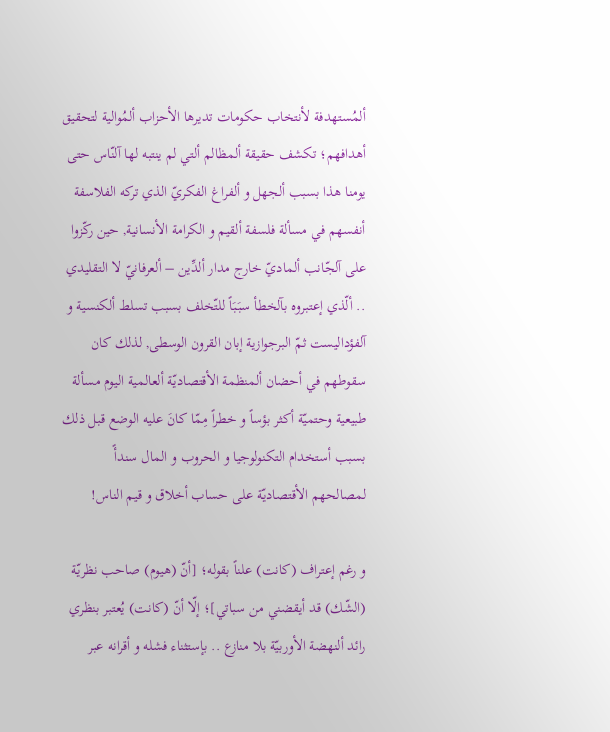ألمُستهدفة لأنتخاب حكومات تديرها الأحزاب ألمُوالية لتحقيق أهدافهم؛ تكشف حقيقة ألمظالم ألتي لم ينتبه لها آلنّاس حتى يومنا هذا بسبب ألجهل و ألفراغ الفكريّ الذي تركه الفلاسفة أنفسهم في مسألة فلسفة ألقيم و الكرامة الأنسانية, حين ركّزوا على آلجّانب ألماديّ خارج مدار ألدِّين – ألعرفانيّ لا التقليدي .. ألّذي إعتبروه بآلخطأ سبَبَاً للتّخلف بسبب تسلط ألكنسية و آلفؤداليست ثمّ البرجوازية إبان القرون الوسطى, لذلك كان سقوطهم في أحضان ألمنظمة الأقتصاديّة ألعالمية اليوم مسألة طبيعية وحتميّة أكثر بؤساً و خطراً مِمّا كانَ عليه الوضع قبل ذلك بسبب أستخدام التكنولوجيا و الحروب و المال سندأً لمصالحهم الأقتصاديّة على حساب أخلاق و قيم الناس!

و رغم إعتراف (كانت) علناً بقوله؛ [أنّ (هيوم) صاحب نظريّة (الشّك) قد أيقضني من سباتي]؛ إلّا أنّ (كانت) يُعتبر بنظري رائد ألنهضة الأوربيّة بلا منازع .. بإستثناء فشله و أقرانه عبر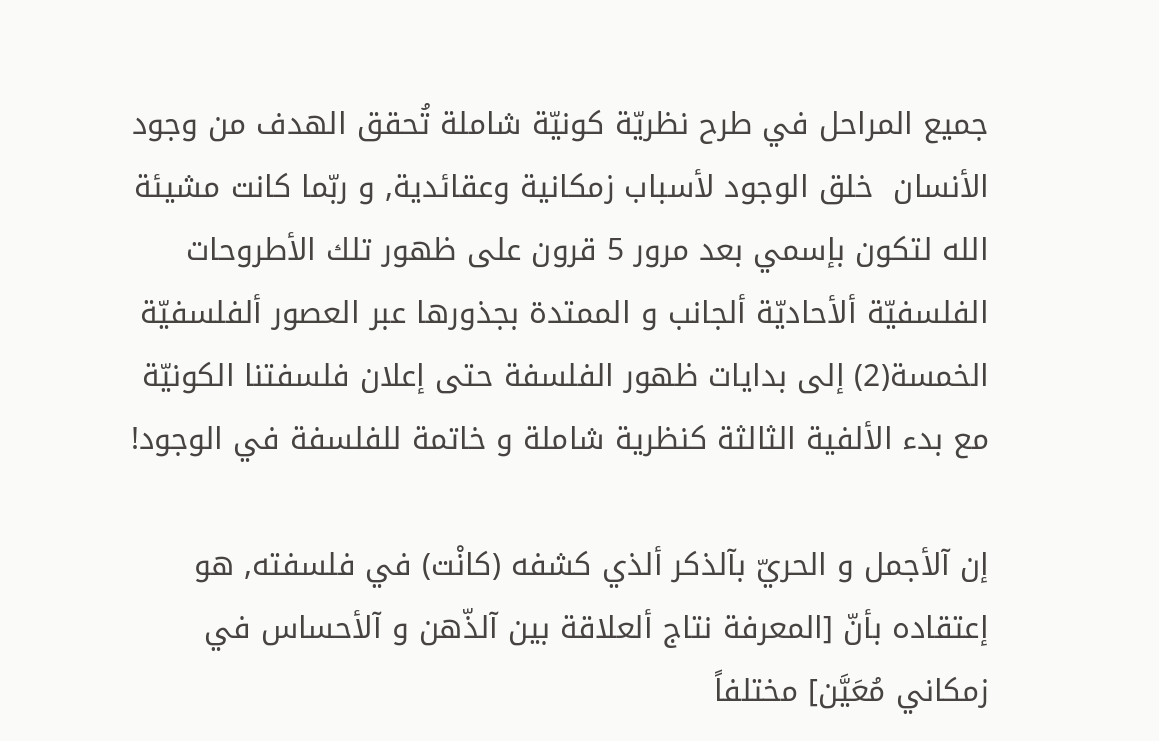جميع المراحل في طرح نظريّة كونيّة شاملة تُحقق الهدف من وجود الأنسان  خلق الوجود لأسباب زمكانية وعقائدية, و ربّما كانت مشيئة الله لتكون بإسمي بعد مرور 5 قرون على ظهور تلك الأطروحات الفلسفيّة ألأحاديّة ألجانب و الممتدة بجذورها عبر العصور ألفلسفيّة الخمسة(2) إلى بدايات ظهور الفلسفة حتى إعلان فلسفتنا الكونيّة مع بدء الألفية الثالثة كنظرية شاملة و خاتمة للفلسفة في الوجود!

إن آلأجمل و الحريّ بآلذكر ألذي كشفه (كانْت) في فلسفته, هو إعتقاده بأنّ [المعرفة نتاج ألعلاقة بين آلذّهن و آلأحساس في زمكاني مُعَيَّن] مختلفاً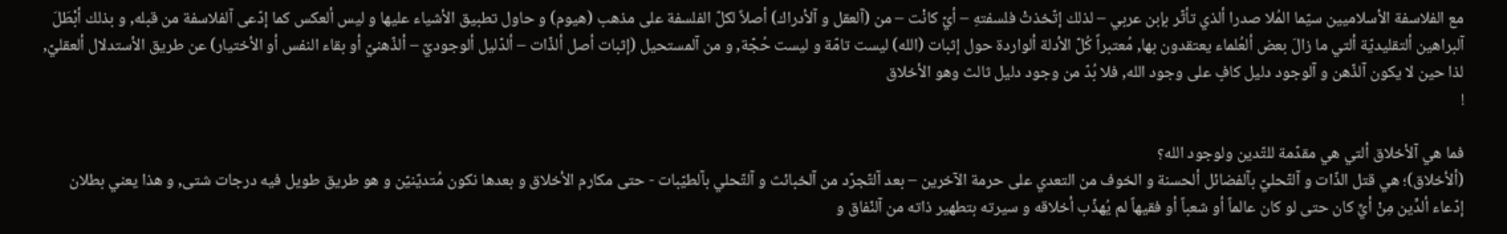مع الفلاسفة الأسلاميين سيّما المُلا صدرا ألذي تأثّر بإبن عربي – لذلك إتّخذتْ فلسفتهِ – أيّ كانْت – من (آلعقل و آلأدراك) أصلاً لكلّ الفلسفة على مذهب (هيوم) و حاول تطبيق الأشياء عليها و ليس ألعكس كما إدّعى آلفلاسفة من قبله, و بذلك أبْطَلَ آلبراهين ألتقليديّة ألتي ما زالَ بعض ألعُلماء يعتقدون بها, مُعتبراً كُلّ الأدلة ألواردة حول إثبات (الله) ليست تامّة و ليست حُجّة, و من آلمستحيل (إثبات أصل ألذّات – ألدّليل ألوجوديّ – ألذّهنيّ أو بقاء النفس أو الأختيار) عن طريق الأستدلال ألعقليّ, لذا حين لا يكون آلذّهن و آلوجود دليل كافٍ على وجود الله, فلا بُدّ من وجود دليل ثالث وهو الأخلاق
!

فما هي آلأخلاق ألتي هي مقدّمة للتّدين ولوجود الله؟
(ألأخلاق)؛ هي قتل الذّات و آلتّحليّ بآلفضائل ألحسنة و الخوف من التعدي على حرمة الآخرين – بعد آلتّجرّد من آلخبائث و آلتّحلي بآلطيّبات - حتى مكارم الأخلاق و بعدها نكون مُتديّنيّن و هو طريق طويل فيه درجات شتى, و هذا يعني بطلان إدّعاء ألدِّين مِنْ أيِّ كان حتى لو كان عالماً أو شعباً أو فقيهاً لم يُهذّب أخلاقه و سيرته بتطهير ذاته من آلنّفاق و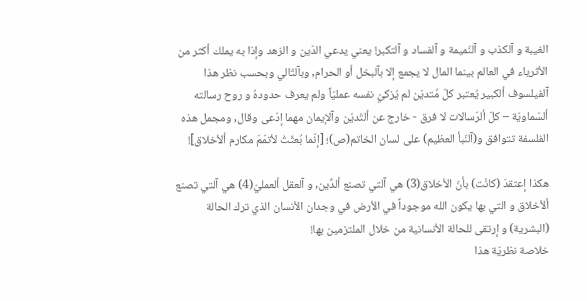الغيبة و آلكذب و آلنّميمة و آلفساد و آلتكبر! يعني يدعي الدّين و الزهد وإذا به يملك أكثر من الأثرياء في العالم بينما المال لا يجمع إلا بآلبخل أو الحرام, وبآلتّالي وبحسب نظر هذا آلفيلسوف ألكبير يُعتبر كلّ مُتديّن لم يُزكيّ نفسه عمليّاً ولم يعرف حدودهُ و روح رسالته ألسّماويّة – كلّ ألرّسالات لا فرق - خارج عن ألتّديّن وآلإيمان مهما إدّعى وقال, ومجمل هذه الفلسفة تتوافق و(آلنّبأ العظيم) على لسان الخاتم(ص)؛ [إنّما بُعثّتُ لأتمّمَ مكارم ألأخلاق]!

هكذا إعتقدَ (كانْت) بأنّ الأخلاق(3) هي آلتي تصنع ألدِّين, و آلعقل ألعمليّ(4) هي آلتي تصنع ألأخلاق و التي بها يكون الله موجوداً في الأرض في وجدان الأنسان الذي ترك الحالة (البشرية) و إرتقى للحالة الأنسانية من خلال الملتزمين بها!
خلاصة نظريّة هذا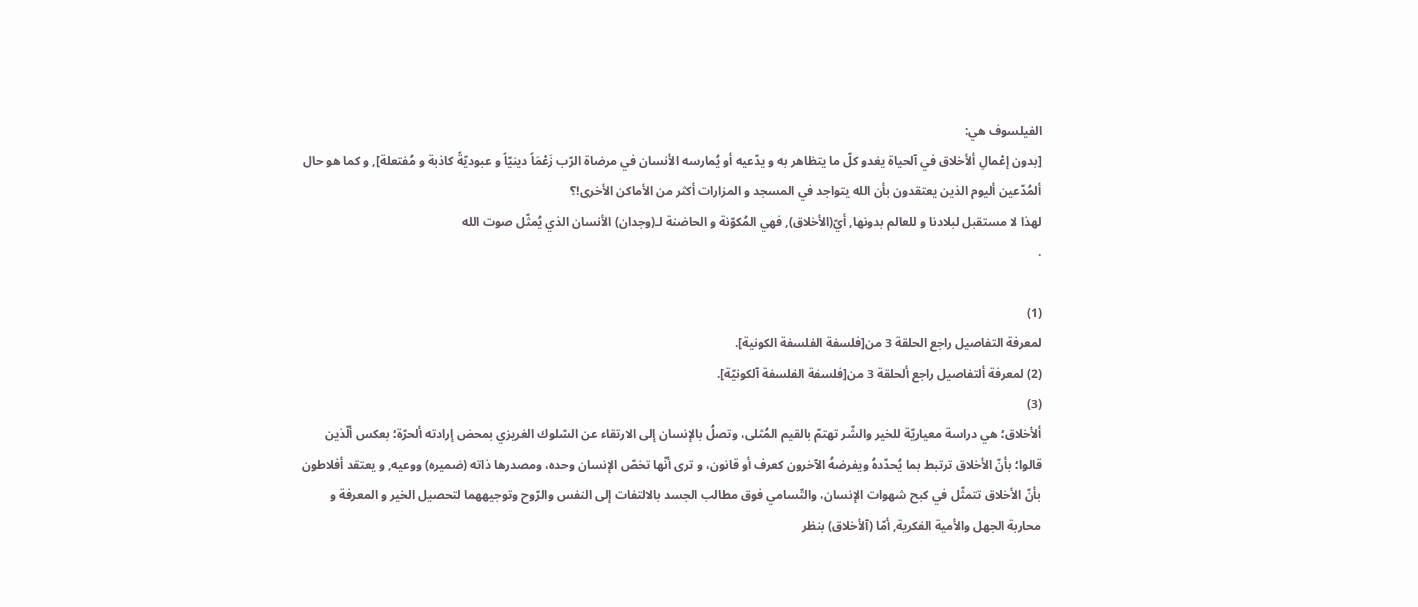الفيلسوف هي:
[بدون إعْمالِ ألأخلاق في آلحياة يغدو كلّ ما يتظاهر به و يدّعيه أو يُمارسه الأنسان في مرضاة الرّب زَعْمَاً دينيّاً و عبوديّةً كاذبة و مُفتعلة], و كما هو حال ألمُدّعين أليوم الذين يعتقدون بأن الله يتواجد في المسجد و المزارات أكثر من الأماكن الأخرى!؟
لهذا لا مستقبل لبلادنا و للعالم بدونها, أيّ(الأخلاق), فهي المُكوّنة و الحاضنة لـ(وجدان) الأنسان الذي يُمثّل صوت الله
.

(1)
لمعرفة التفاصيل راجع الحلقة 3 من[فلسفة الفلسفة الكونية].
(2) لمعرفة ألتفاصيل راجع ألحلقة 3 من[فلسفة الفلسفة آلكونيّة].
(3)
ألأخلاق؛ هي دراسة معياريّة للخير والشّر تهتمّ بالقيم المُثلى، وتصلُ بالإنسان إلى الارتقاء عن السّلوك الغريزي بمحض إرادته ألحرّة؛ بعكس ألّذين قالوا؛ بأنّ الأخلاق ترتبط بما يُحدّدهُ ويفرضهُ الآخرون كعرف أو قانون، و ترى أنّها تخصّ الإنسان وحده، ومصدرها ذاته (ضميره) ووعيه, و يعتقد أفلاطون بأنّ الأخلاق تتمثّل في كبح شهوات الإنسان، والتّسامي فوق مطالب الجسد بالالتفات إلى النفس والرّوح وتوجيههما لتحصيل الخير و المعرفة و محاربة الجهل والأمية الفكرية, أمّا (آلأخلاق) بنظر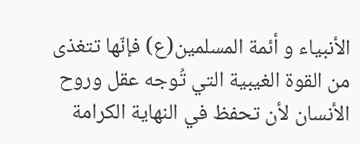الأنبياء و أئمة المسلمين(ع) فإنّها تتغذى من القوة الغيبية التي تُوجه عقل وروح الأنسان لأن تحفظ في النهاية الكرامة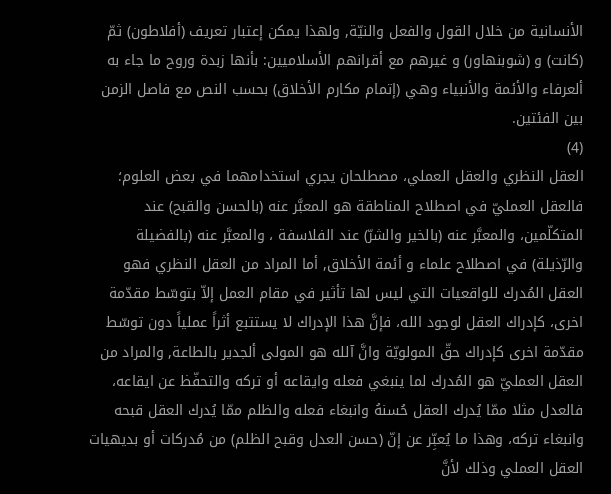الأنسانية من خلال القول والفعل والنيّة, ولهذا يمكن إعتبار تعريف (أفلاطون) ثمّ (كانت) و (شوبنهاور) و غيرهم مع أقرانهم الأسلاميين: بأنها زبدة وروح ما جاء به ألعرفاء والأئمة والأنبياء وهي (إتمام مكارم الأخلاق) بحسب النص مع فاصل الزمن بين الفئتين.
(4)
العقل النظري والعقل العملي، مصطلحان يجري استخدامهما في بعض العلوم؛ فالعقل العمليّ في اصطلاح المناطقة هو المعبَّر عنه (بالحسن والقبح) عند المتكلّمين، والمعبَّر عنه (بالخير والشرّ) عند الفلاسفة ، والمعبَّر عنه (بالفضيلة والرّذيلة) في اصطلاح علماء و أئمة الأخلاق, أما المراد من العقل النظري فهو العقل المُدرك للواقعيات التي ليس لها تأثير في مقام العمل إلاّ بتوسّط مقدّمة اخرى، كإدراك العقل لوجود الله، فإنَّ هذا الإدراك لا يستتبع أثراً عملياً دون توسّط مقدّمة اخرى كإدراك حقّ المولويّة وانَّ آلله هو المولى ألجدير بالطاعة, والمراد من العقل العمليّ هو المُدرك لما ينبغي فعله وايقاعه أو تركه والتحفّظ عن ايقاعه، فالعدل مثلا ممّا يُدرك العقل حُسنهُ وانبغاء فعله والظلم ممّا يُدرك العقل قبحه وانبغاء تركه، وهذا ما يُعبِّر عن إنّ (حسن العدل وقبح الظلم) من مُدركات أو بديهيات العقل العملي وذلك لأنَّ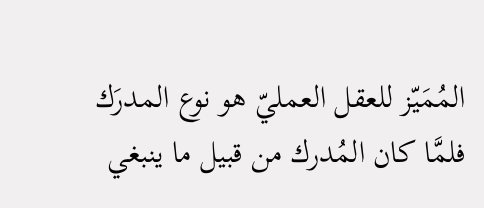المُمَيّز للعقل العمليّ هو نوع المدرَك فلمَّا كان المُدرك من قبيل ما ينبغي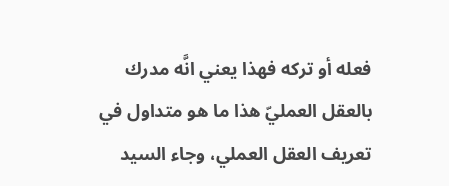فعله أو تركه فهذا يعني انَّه مدرك بالعقل العمليّ هذا ما هو متداول في تعريف العقل العملي، وجاء السيد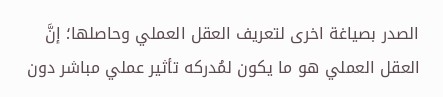الصدر بصياغة اخرى لتعريف العقل العملي وحاصلها؛ إنَّ العقل العملي هو ما يكون لمُدركه تأثير عملي مباشر دون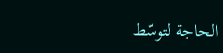الحاجة لتوسّط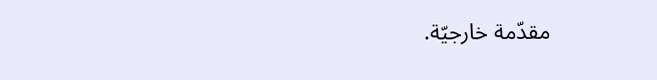مقدّمة خارجيّة.